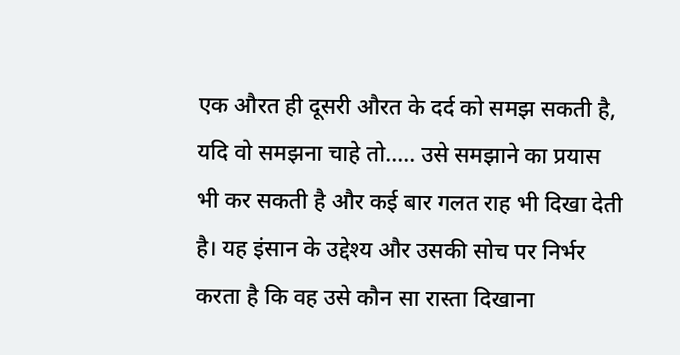एक औरत ही दूसरी औरत के दर्द को समझ सकती है, यदि वो समझना चाहे तो..... उसे समझाने का प्रयास भी कर सकती है और कई बार गलत राह भी दिखा देती है। यह इंसान के उद्देश्य और उसकी सोच पर निर्भर करता है कि वह उसे कौन सा रास्ता दिखाना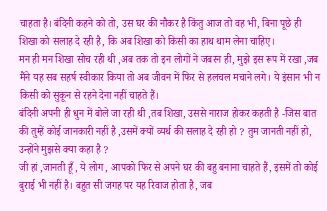चाहता है। बंदिनी कहने को तो, उस घर की नौकर है किंतु आज तो वह भी, बिना पूछे ही शिखा को सलाह दे रही है, कि अब शिखा को किसी का हाथ थाम लेना चाहिए।
मन ही मन शिखा सोच रही थी ,अब तक तो इन लोगों ने जबरन ही, मुझे इस रूप में रखा ,जब मैंने यह सब सहर्ष स्वीकार किया तो अब जीवन में फिर से हलचल मचाने लगे। ये इंसान भी न किसी को सुकून से रहने देना नहीं चाहते हैं।
बंदिनी अपनी ही धुन में बोले जा रही थी ,तब शिखा, उससे नाराज होकर कहती है -जिस बात की तुम्हें कोई जानकारी नहीं है ,उसमें क्यों व्यर्थ की सलाह दे रही हो ? तुम जानती नहीं हो, उन्होंने मुझसे क्या कहा है ?
जी हां ,जानती हूँ , ये लोग , आपको फिर से अपने घर की बहु बनाना चाहते हैं, इसमें तो कोई बुराई भी नहीं है। बहुत सी जगह पर यह रिवाज होता है, जब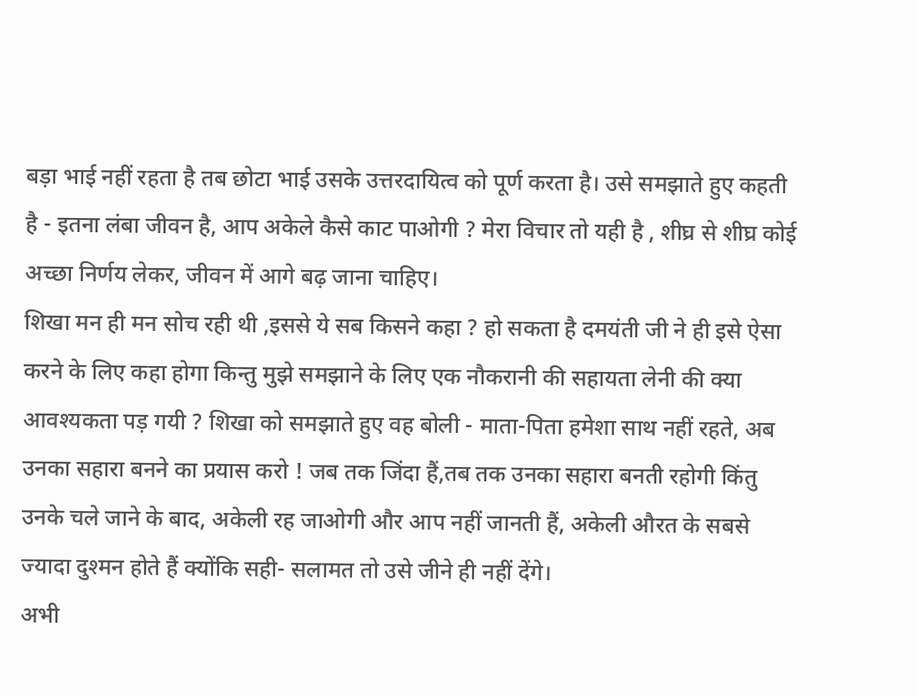बड़ा भाई नहीं रहता है तब छोटा भाई उसके उत्तरदायित्व को पूर्ण करता है। उसे समझाते हुए कहती है - इतना लंबा जीवन है, आप अकेले कैसे काट पाओगी ? मेरा विचार तो यही है , शीघ्र से शीघ्र कोई अच्छा निर्णय लेकर, जीवन में आगे बढ़ जाना चाहिए।
शिखा मन ही मन सोच रही थी ,इससे ये सब किसने कहा ? हो सकता है दमयंती जी ने ही इसे ऐसा करने के लिए कहा होगा किन्तु मुझे समझाने के लिए एक नौकरानी की सहायता लेनी की क्या आवश्यकता पड़ गयी ? शिखा को समझाते हुए वह बोली - माता-पिता हमेशा साथ नहीं रहते, अब उनका सहारा बनने का प्रयास करो ! जब तक जिंदा हैं,तब तक उनका सहारा बनती रहोगी किंतु उनके चले जाने के बाद, अकेली रह जाओगी और आप नहीं जानती हैं, अकेली औरत के सबसे ज्यादा दुश्मन होते हैं क्योंकि सही- सलामत तो उसे जीने ही नहीं देंगे।
अभी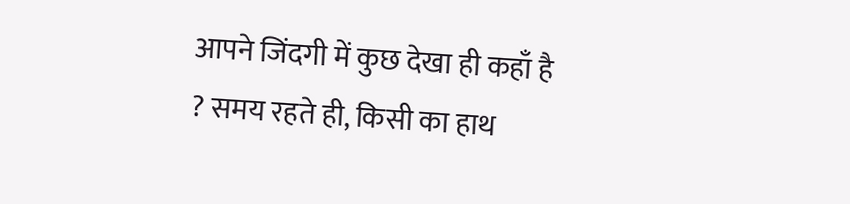आपने जिंदगी में कुछ देखा ही कहाँ है ? समय रहते ही, किसी का हाथ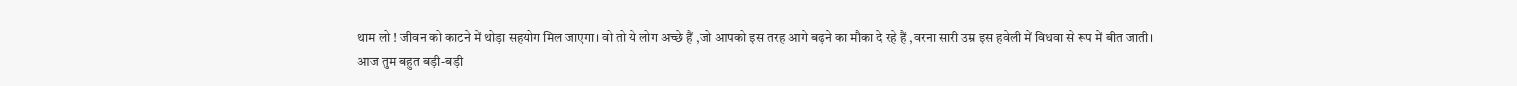थाम लो ! जीवन को काटने में थोड़ा सहयोग मिल जाएगा। वो तो ये लोग अच्छे हैं ,जो आपको इस तरह आगे बढ़ने का मौका दे रहे हैं ,वरना सारी उम्र इस हवेली में विधवा से रूप में बीत जाती।
आज तुम बहुत बड़ी-बड़ी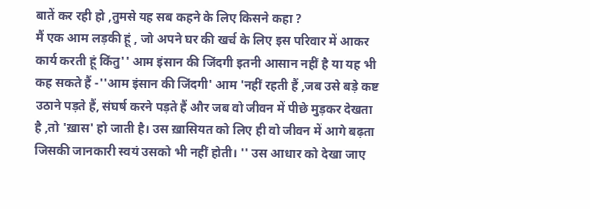बातें कर रही हो ,तुमसे यह सब कहने के लिए किसने कहा ?
मैं एक आम लड़की हूं , जो अपने घर की खर्च के लिए इस परिवार में आकर कार्य करती हूं किंतु'' आम इंसान की जिंदगी इतनी आसान नहीं है या यह भी कह सकते हैं -''आम इंसान की जिंदगी' आम 'नहीं रहती हैं ,जब उसे बड़े कष्ट उठाने पड़ते हैं, संघर्ष करने पड़ते हैं और जब वो जीवन में पीछे मुड़कर देखता है ,तो 'ख़ास' हो जाती है। उस ख़ासियत को लिए ही वो जीवन में आगे बढ़ता जिसकी जानकारी स्वयं उसको भी नहीं होती। '' उस आधार को देखा जाए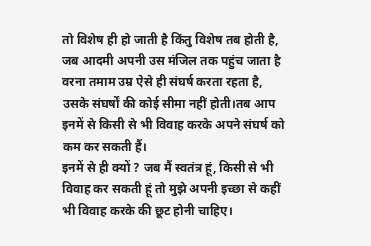तो विशेष ही हो जाती है किंतु विशेष तब होती है, जब आदमी अपनी उस मंजिल तक पहुंच जाता है वरना तमाम उम्र ऐसे ही संघर्ष करता रहता है, उसके संघर्षों की कोई सीमा नहीं होती।तब आप इनमें से किसी से भी विवाह करके अपने संघर्ष को कम कर सकती हैं।
इनमें से ही क्यों ? जब मैं स्वतंत्र हूं, किसी से भी विवाह कर सकती हूं तो मुझे अपनी इच्छा से कहीं भी विवाह करके की छूट होनी चाहिए।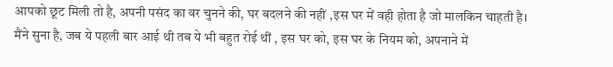आपको छूट मिली तो है, अपनी पसंद का वर चुनने की, घर बदलने की नहीं ,इस घर में वही होता है जो मालकिन चाहती है। मैंने सुना है, जब ये पहली बार आई थी तब ये भी बहुत रोई थीं , इस घर को, इस घर के नियम को, अपनाने में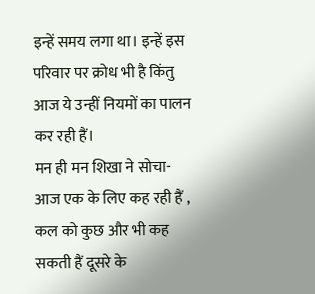इन्हें समय लगा था। इन्हें इस परिवार पर क्रोध भी है किंतु आज ये उन्हीं नियमों का पालन कर रही हैं।
मन ही मन शिखा ने सोचा-आज एक के लिए कह रही हैं , कल को कुछ और भी कह सकती हैं दूसरे के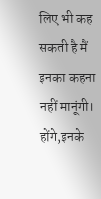लिए भी कह सकती है मैं इनका कहना नहीं मानूंगी। होंगे,इनके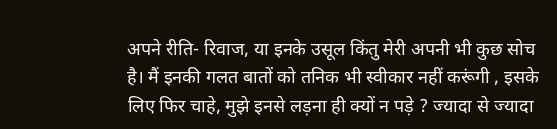अपने रीति- रिवाज, या इनके उसूल किंतु मेरी अपनी भी कुछ सोच है। मैं इनकी गलत बातों को तनिक भी स्वीकार नहीं करूंगी , इसके लिए फिर चाहे, मुझे इनसे लड़ना ही क्यों न पड़े ? ज्यादा से ज्यादा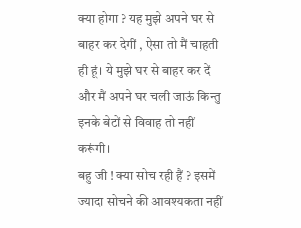क्या होगा ? यह मुझे अपने घर से बाहर कर देगीं , ऐसा तो मैं चाहती ही हूं। ये मुझे घर से बाहर कर दें और मैं अपने घर चली जाऊं किन्तु इनके बेटों से विवाह तो नहीं करूंगी।
बहु जी ! क्या सोच रही हैं ? इसमें ज्यादा सोचने की आवश्यकता नहीं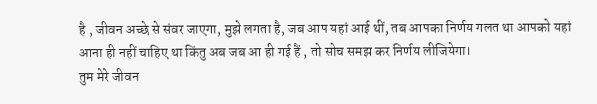है , जीवन अच्छे से संवर जाएगा, मुझे लगता है, जब आप यहां आई थीं, तब आपका निर्णय गलत था आपको यहां आना ही नहीं चाहिए था किंतु अब जब आ ही गई हैं , तो सोच समझ कर निर्णय लीजियेगा।
तुम मेरे जीवन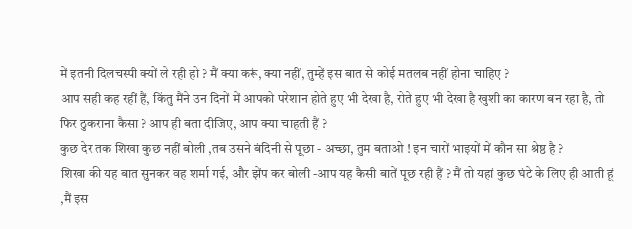में इतनी दिलचस्पी क्यों ले रही हो ? मैं क्या करूं, क्या नहीं, तुम्हें इस बात से कोई मतलब नहीं होना चाहिए ?
आप सही कह रहीं हैं, किंतु मैंने उन दिनों में आपको परेशान होते हुए भी देखा है, रोते हुए भी देखा है खुशी का कारण बन रहा है, तो फिर ठुकराना कैसा ? आप ही बता दीजिए, आप क्या चाहती हैं ?
कुछ देर तक शिखा कुछ नहीं बोली ,तब उसने बंदिनी से पूछा - अच्छा, तुम बताओ ! इन चारों भाइयों में कौन सा श्रेष्ठ है ?
शिखा की यह बात सुनकर वह शर्मा गई, और झेंप कर बोली -आप यह कैसी बातें पूछ रही हैं ? मैं तो यहां कुछ घंटे के लिए ही आती हूं ,मैं इस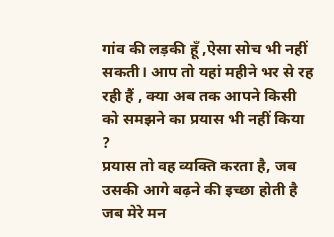गांव की लड़की हूँ ,ऐसा सोच भी नहीं सकती। आप तो यहां महीने भर से रह रही हैं , क्या अब तक आपने किसी को समझने का प्रयास भी नहीं किया ?
प्रयास तो वह व्यक्ति करता है, जब उसकी आगे बढ़ने की इच्छा होती है जब मेरे मन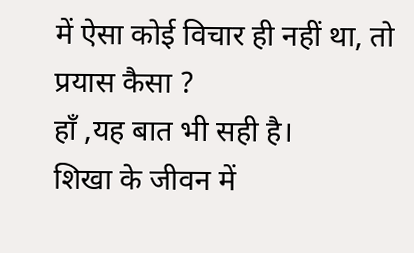में ऐसा कोई विचार ही नहीं था, तो प्रयास कैसा ?
हाँ ,यह बात भी सही है।
शिखा के जीवन में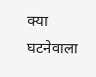क्या घटनेवाला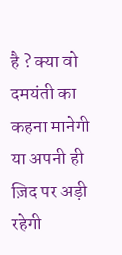है ? क्या वो दमयंती का कहना मानेगी या अपनी ही ज़िद पर अड़ी रहेगी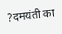?दमयंती का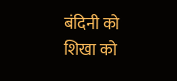बंदिनी को शिखा को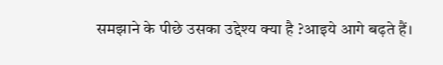समझाने के पीछे उसका उद्देश्य क्या है ?आइये आगे बढ़ते हैं।